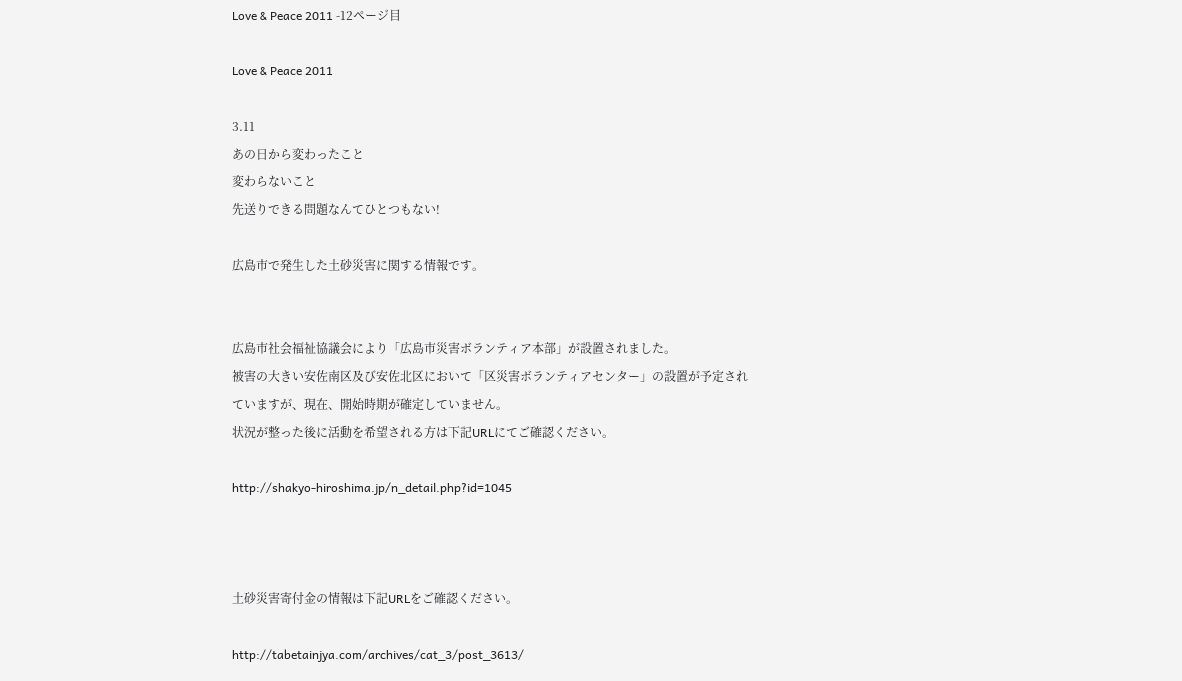Love & Peace 2011 -12ページ目

Love & Peace 2011

3.11
あの日から変わったこと
変わらないこと
先送りできる問題なんてひとつもない!

広島市で発生した土砂災害に関する情報です。


広島市社会福祉協議会により「広島市災害ボランティア本部」が設置されました。
被害の大きい安佐南区及び安佐北区において「区災害ボランティアセンター」の設置が予定されていますが、現在、開始時期が確定していません。
状況が整った後に活動を希望される方は下記URLにてご確認ください。

http://shakyo-hiroshima.jp/n_detail.php?id=1045



土砂災害寄付金の情報は下記URLをご確認ください。

http://tabetainjya.com/archives/cat_3/post_3613/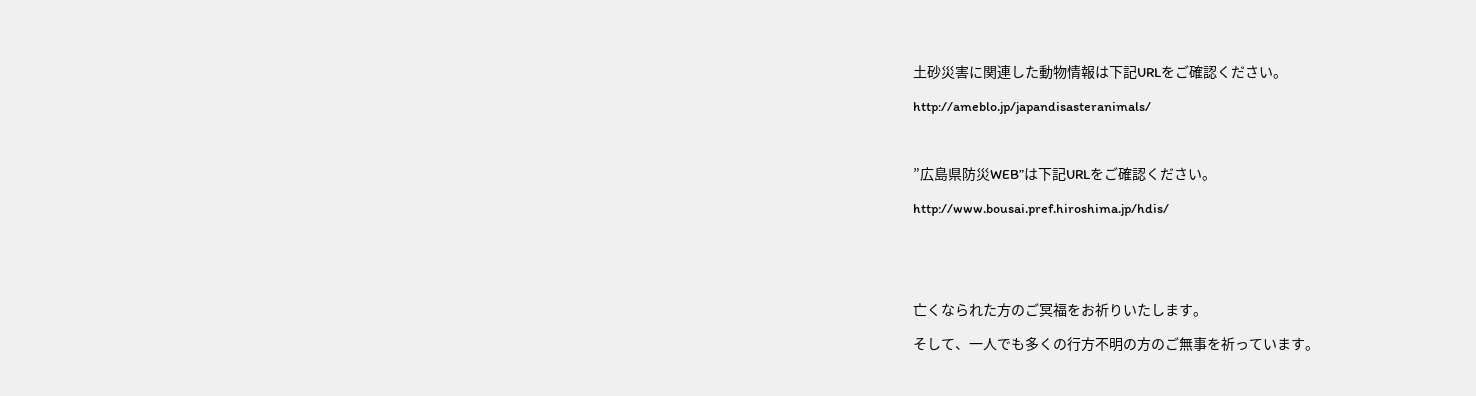土砂災害に関連した動物情報は下記URLをご確認ください。

http://ameblo.jp/japandisasteranimals/



”広島県防災WEB”は下記URLをご確認ください。

http://www.bousai.pref.hiroshima.jp/hdis/





亡くなられた方のご冥福をお祈りいたします。

そして、一人でも多くの行方不明の方のご無事を祈っています。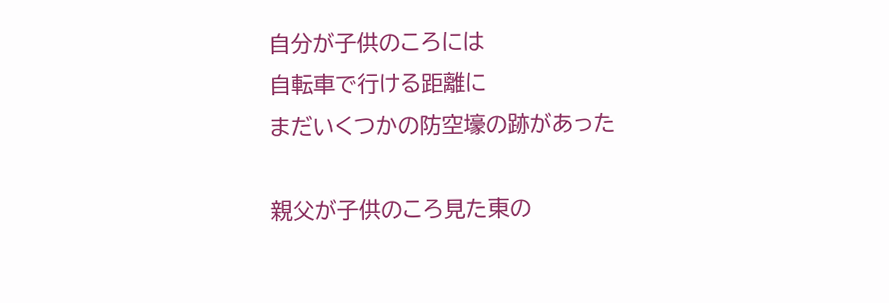自分が子供のころには
自転車で行ける距離に
まだいくつかの防空壕の跡があった

親父が子供のころ見た東の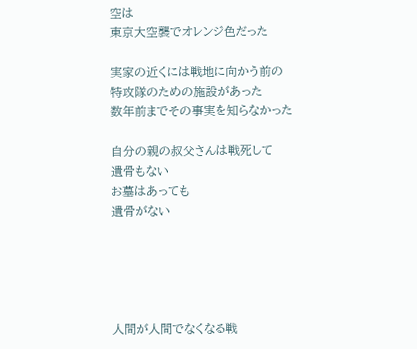空は
東京大空襲でオレンジ色だった

実家の近くには戦地に向かう前の
特攻隊のための施設があった
数年前までその事実を知らなかった

自分の親の叔父さんは戦死して
遺骨もない
お墓はあっても
遺骨がない





人間が人間でなくなる戦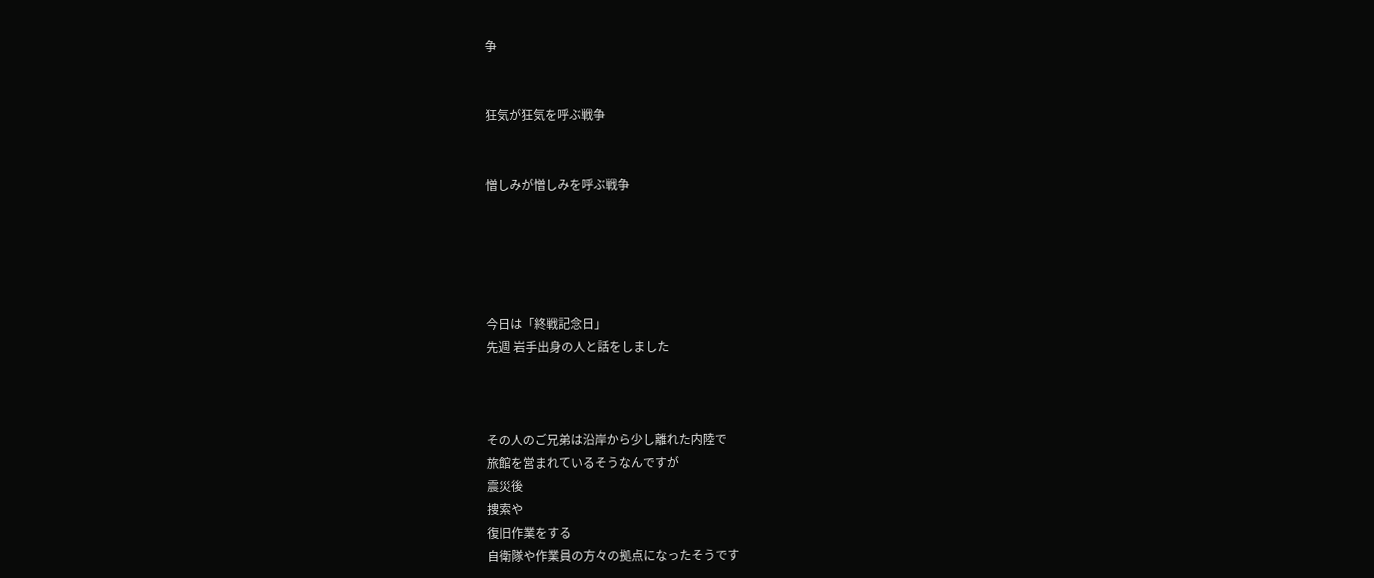争


狂気が狂気を呼ぶ戦争


憎しみが憎しみを呼ぶ戦争





今日は「終戦記念日」
先週 岩手出身の人と話をしました



その人のご兄弟は沿岸から少し離れた内陸で
旅館を営まれているそうなんですが
震災後
捜索や
復旧作業をする
自衛隊や作業員の方々の拠点になったそうです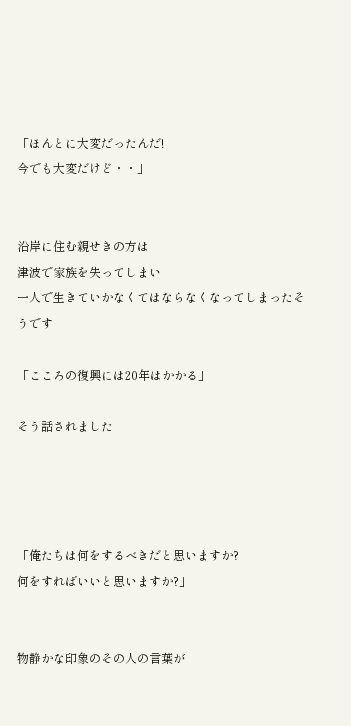「ほんとに大変だったんだ!
今でも大変だけど・・」


沿岸に住む親せきの方は
津波で家族を失ってしまい
一人で生きていかなくてはならなくなってしまったそうです

「こころの復興には20年はかかる」

そう話されました




「俺たちは何をするべきだと思いますか?
何をすればいいと思いますか?」


物静かな印象のその人の言葉が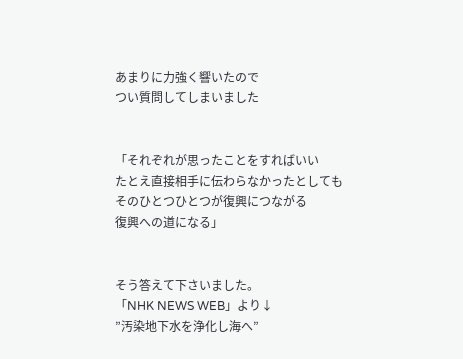あまりに力強く響いたので
つい質問してしまいました


「それぞれが思ったことをすればいい
たとえ直接相手に伝わらなかったとしても
そのひとつひとつが復興につながる
復興への道になる」


そう答えて下さいました。
「NHK NEWS WEB」より↓
”汚染地下水を浄化し海へ”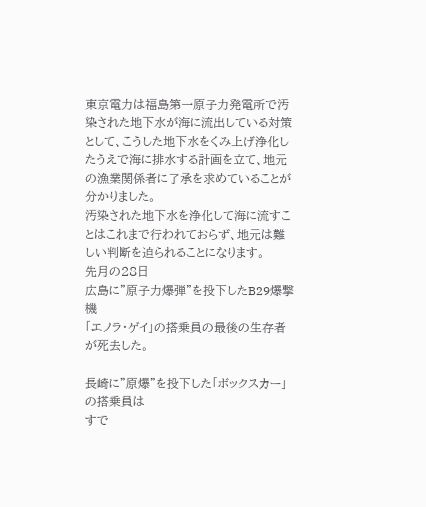東京電力は福島第一原子力発電所で汚染された地下水が海に流出している対策として、こうした地下水をくみ上げ浄化したうえで海に排水する計画を立て、地元の漁業関係者に了承を求めていることが分かりました。
汚染された地下水を浄化して海に流すことはこれまで行われておらず、地元は難しい判断を迫られることになります。
先月の28日
広島に”原子力爆弾”を投下したB29爆撃機
「エノラ・ゲイ」の搭乗員の最後の生存者が死去した。

長崎に”原爆”を投下した「ボックスカー」の搭乗員は
すで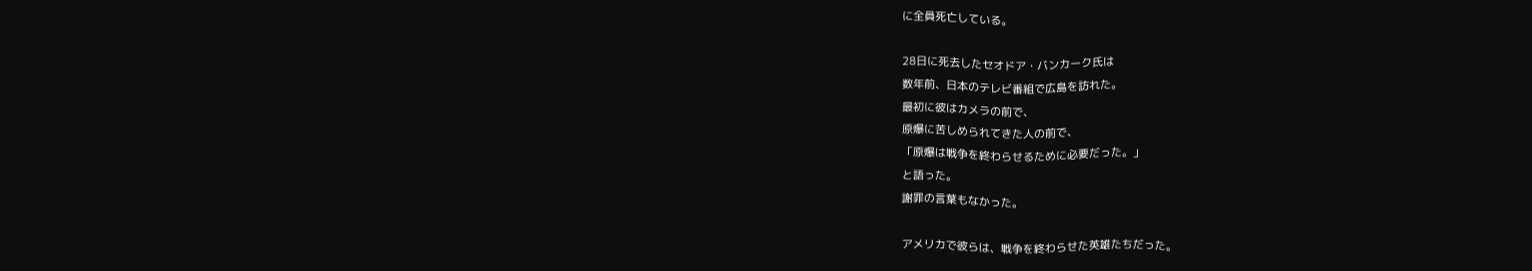に全員死亡している。

28日に死去したセオドア・バンカーク氏は
数年前、日本のテレビ番組で広島を訪れた。
最初に彼はカメラの前で、
原爆に苦しめられてきた人の前で、
「原爆は戦争を終わらせるために必要だった。」
と語った。
謝罪の言葉もなかった。

アメリカで彼らは、戦争を終わらせた英雄たちだった。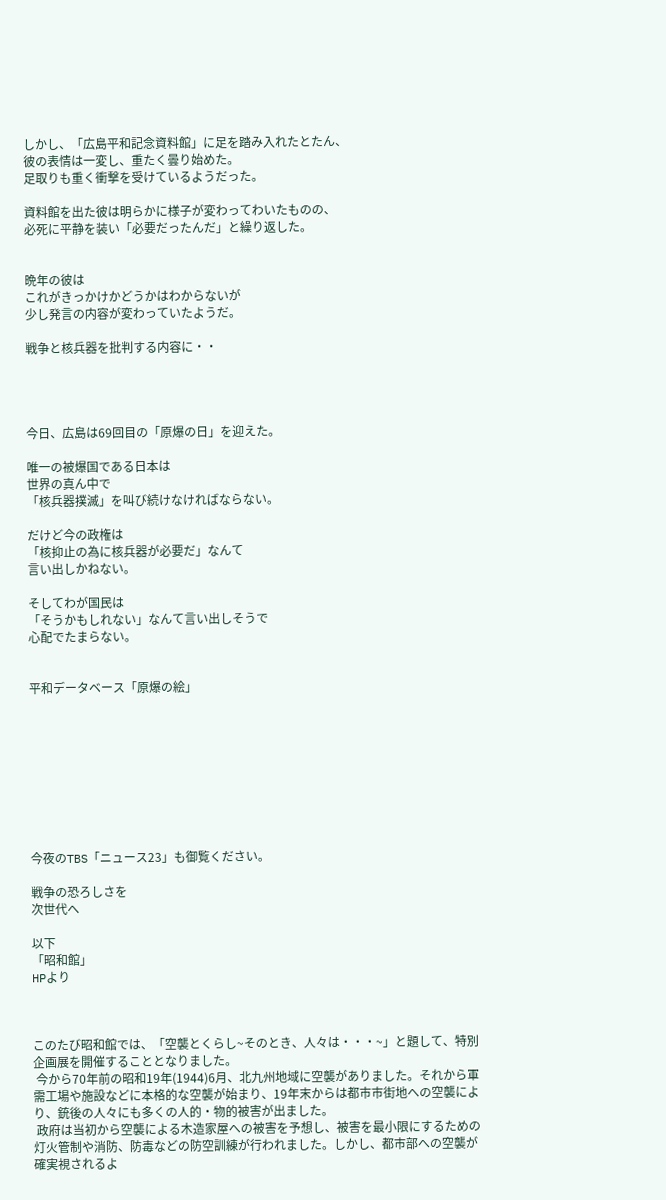しかし、「広島平和記念資料館」に足を踏み入れたとたん、
彼の表情は一変し、重たく曇り始めた。
足取りも重く衝撃を受けているようだった。

資料館を出た彼は明らかに様子が変わってわいたものの、
必死に平静を装い「必要だったんだ」と繰り返した。


晩年の彼は
これがきっかけかどうかはわからないが
少し発言の内容が変わっていたようだ。

戦争と核兵器を批判する内容に・・




今日、広島は69回目の「原爆の日」を迎えた。

唯一の被爆国である日本は
世界の真ん中で
「核兵器撲滅」を叫び続けなければならない。

だけど今の政権は
「核抑止の為に核兵器が必要だ」なんて
言い出しかねない。

そしてわが国民は
「そうかもしれない」なんて言い出しそうで
心配でたまらない。


平和データベース「原爆の絵」









今夜のTBS「ニュース23」も御覧ください。

戦争の恐ろしさを
次世代へ

以下
「昭和館」
HPより



このたび昭和館では、「空襲とくらし~そのとき、人々は・・・~」と題して、特別企画展を開催することとなりました。
 今から70年前の昭和19年(1944)6月、北九州地域に空襲がありました。それから軍需工場や施設などに本格的な空襲が始まり、19年末からは都市市街地への空襲により、銃後の人々にも多くの人的・物的被害が出ました。
 政府は当初から空襲による木造家屋への被害を予想し、被害を最小限にするための灯火管制や消防、防毒などの防空訓練が行われました。しかし、都市部への空襲が確実視されるよ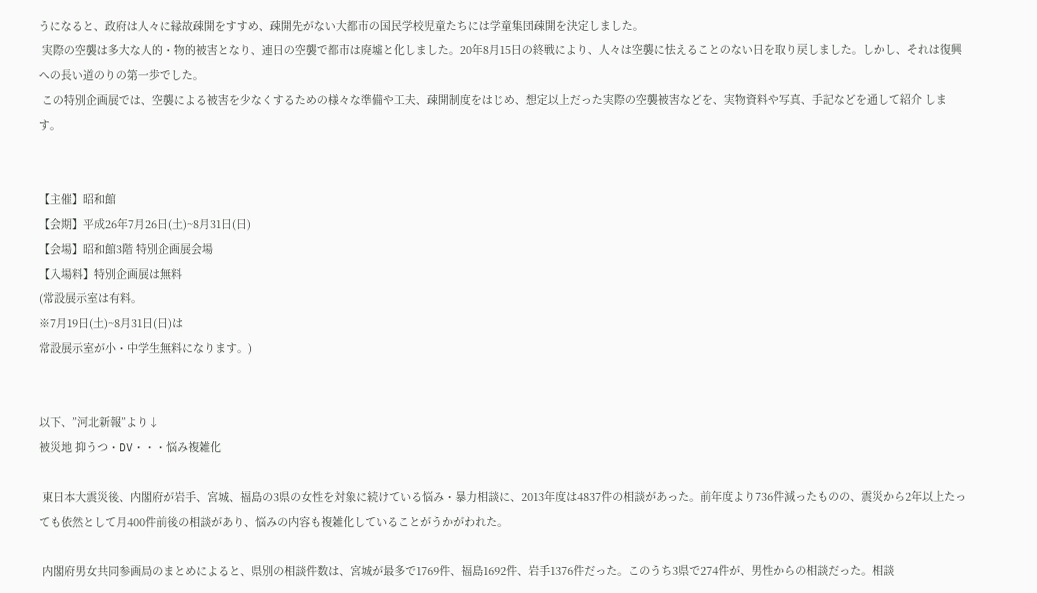うになると、政府は人々に縁故疎開をすすめ、疎開先がない大都市の国民学校児童たちには学童集団疎開を決定しました。
 実際の空襲は多大な人的・物的被害となり、連日の空襲で都市は廃墟と化しました。20年8月15日の終戦により、人々は空襲に怯えることのない日を取り戻しました。しかし、それは復興への長い道のりの第一歩でした。
 この特別企画展では、空襲による被害を少なくするための様々な準備や工夫、疎開制度をはじめ、想定以上だった実際の空襲被害などを、実物資料や写真、手記などを通して紹介 します。


【主催】昭和館
【会期】平成26年7月26日(土)~8月31日(日)
【会場】昭和館3階 特別企画展会場
【入場料】特別企画展は無料
(常設展示室は有料。
※7月19日(土)~8月31日(日)は
常設展示室が小・中学生無料になります。)


以下、”河北新報”より↓
被災地 抑うつ・DV・・・悩み複雑化

 東日本大震災後、内閣府が岩手、宮城、福島の3県の女性を対象に続けている悩み・暴力相談に、2013年度は4837件の相談があった。前年度より736件減ったものの、震災から2年以上たっても依然として月400件前後の相談があり、悩みの内容も複雑化していることがうかがわれた。

 内閣府男女共同参画局のまとめによると、県別の相談件数は、宮城が最多で1769件、福島1692件、岩手1376件だった。このうち3県で274件が、男性からの相談だった。相談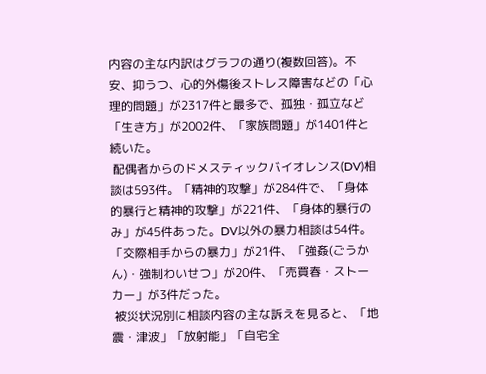内容の主な内訳はグラフの通り(複数回答)。不安、抑うつ、心的外傷後ストレス障害などの「心理的問題」が2317件と最多で、孤独・孤立など「生き方」が2002件、「家族問題」が1401件と続いた。
 配偶者からのドメスティックバイオレンス(DV)相談は593件。「精神的攻撃」が284件で、「身体的暴行と精神的攻撃」が221件、「身体的暴行のみ」が45件あった。DV以外の暴力相談は54件。「交際相手からの暴力」が21件、「強姦(ごうかん)・強制わいせつ」が20件、「売買春・ストーカー」が3件だった。
 被災状況別に相談内容の主な訴えを見ると、「地震・津波」「放射能」「自宅全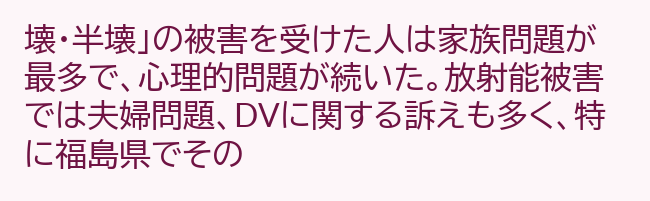壊・半壊」の被害を受けた人は家族問題が最多で、心理的問題が続いた。放射能被害では夫婦問題、DVに関する訴えも多く、特に福島県でその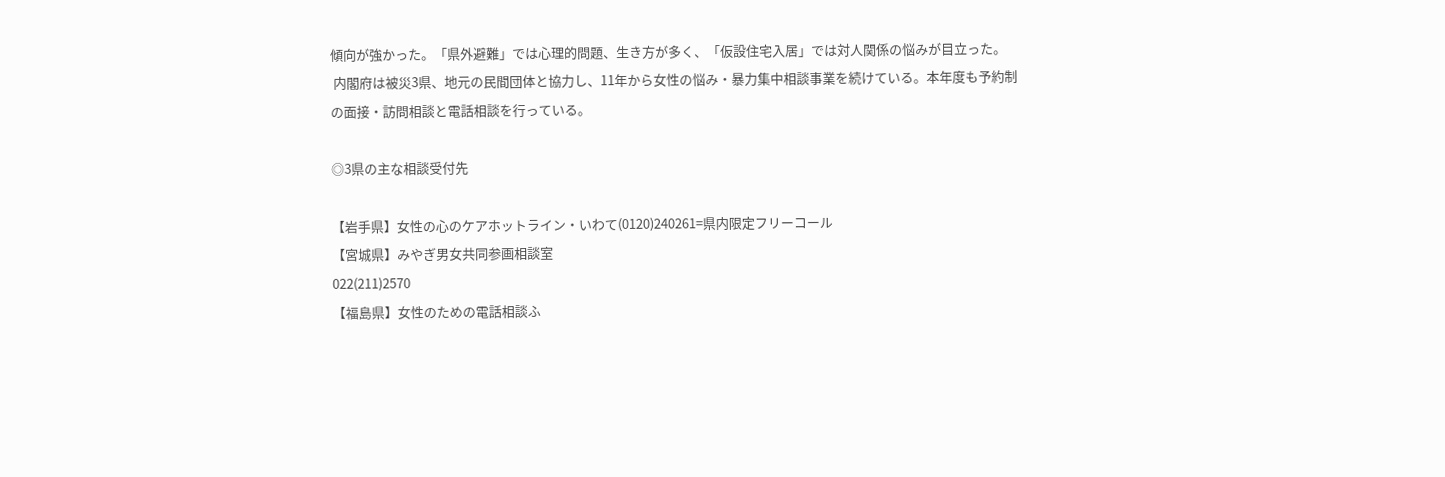傾向が強かった。「県外避難」では心理的問題、生き方が多く、「仮設住宅入居」では対人関係の悩みが目立った。
 内閣府は被災3県、地元の民間団体と協力し、11年から女性の悩み・暴力集中相談事業を続けている。本年度も予約制の面接・訪問相談と電話相談を行っている。

◎3県の主な相談受付先

【岩手県】女性の心のケアホットライン・いわて(0120)240261=県内限定フリーコール
【宮城県】みやぎ男女共同参画相談室
022(211)2570
【福島県】女性のための電話相談ふ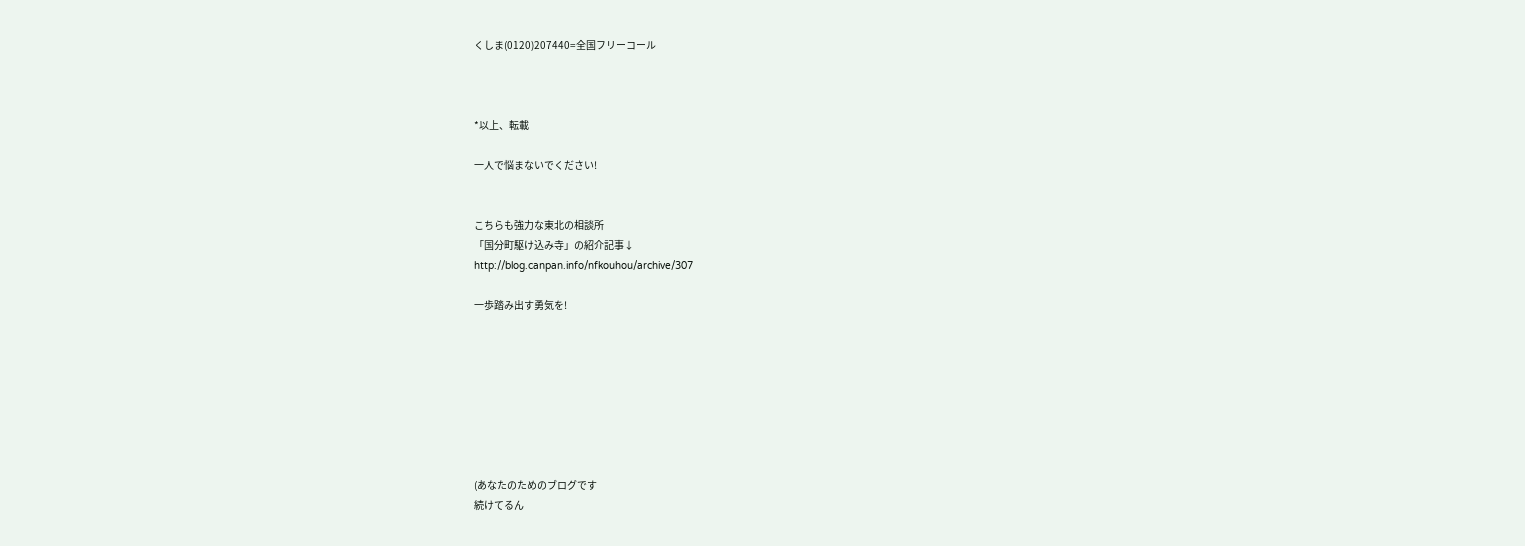くしま(0120)207440=全国フリーコール



*以上、転載

一人で悩まないでください!


こちらも強力な東北の相談所
「国分町駆け込み寺」の紹介記事↓
http://blog.canpan.info/nfkouhou/archive/307

一歩踏み出す勇気を!








(あなたのためのブログです
続けてるん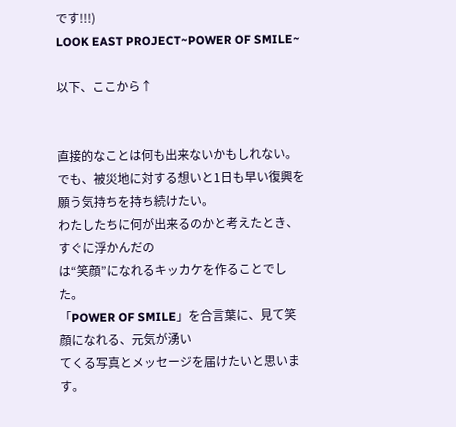です!!!)
LOOK EAST PROJECT~POWER OF SMILE~

以下、ここから↑


直接的なことは何も出来ないかもしれない。
でも、被災地に対する想いと1日も早い復興を願う気持ちを持ち続けたい。
わたしたちに何が出来るのかと考えたとき、すぐに浮かんだの
は“笑顔”になれるキッカケを作ることでした。
「POWER OF SMILE」を合言葉に、見て笑顔になれる、元気が湧い
てくる写真とメッセージを届けたいと思います。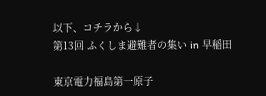以下、コチラから↓
第13回 ふくしま避難者の集い in 早稲田

東京電力福島第一原子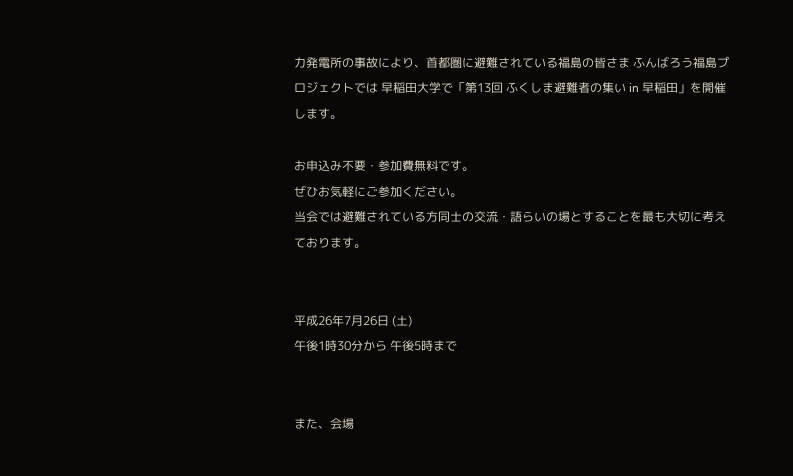力発電所の事故により、首都圏に避難されている福島の皆さま ふんばろう福島プロジェクトでは 早稲田大学で「第13回 ふくしま避難者の集い in 早稲田」を開催します。

お申込み不要・参加費無料です。
ぜひお気軽にご参加ください。
当会では避難されている方同士の交流・語らいの場とすることを最も大切に考えております。


平成26年7月26日 (土)
午後1時30分から 午後5時まで


また、会場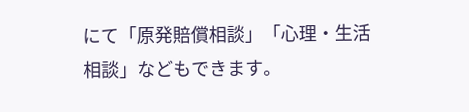にて「原発賠償相談」「心理・生活相談」などもできます。